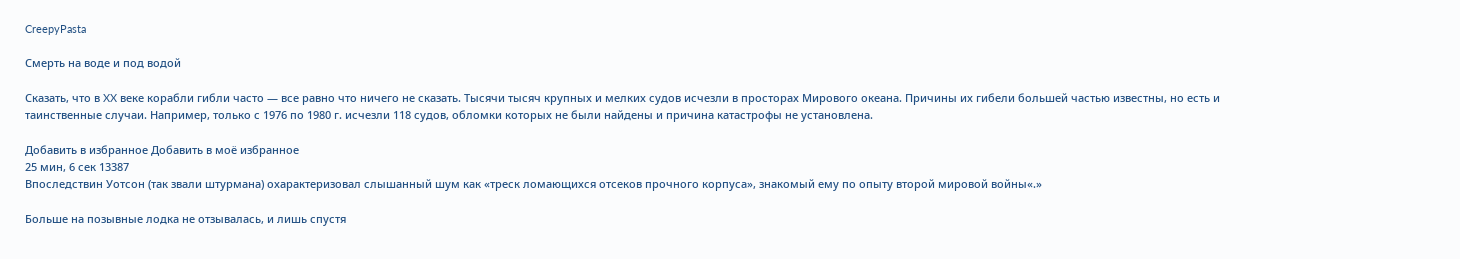CreepyPasta

Смерть на воде и под водой

Сказать, что в XX веке корабли гибли часто — все равно что ничего не сказать. Тысячи тысяч крупных и мелких судов исчезли в просторах Мирового океана. Причины их гибели большей частью известны, но есть и таинственные случаи. Например, только с 1976 по 1980 г. исчезли 118 судов, обломки которых не были найдены и причина катастрофы не установлена.

Добавить в избранное Добавить в моё избранное
25 мин, 6 сек 13387
Впоследствин Уотсон (так звали штурмана) охарактеризовал слышанный шум как «треск ломающихся отсеков прочного корпуса», знакомый ему по опыту второй мировой войны«.»

Больше на позывные лодка не отзывалась, и лишь спустя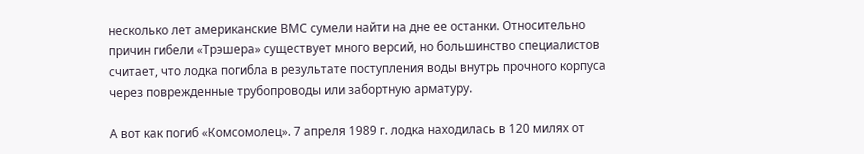несколько лет американские ВМС сумели найти на дне ее останки. Относительно причин гибели «Трэшера» существует много версий, но большинство специалистов считает, что лодка погибла в результате поступления воды внутрь прочного корпуса через поврежденные трубопроводы или забортную арматуру.

А вот как погиб «Комсомолец». 7 апреля 1989 г. лодка находилась в 120 милях от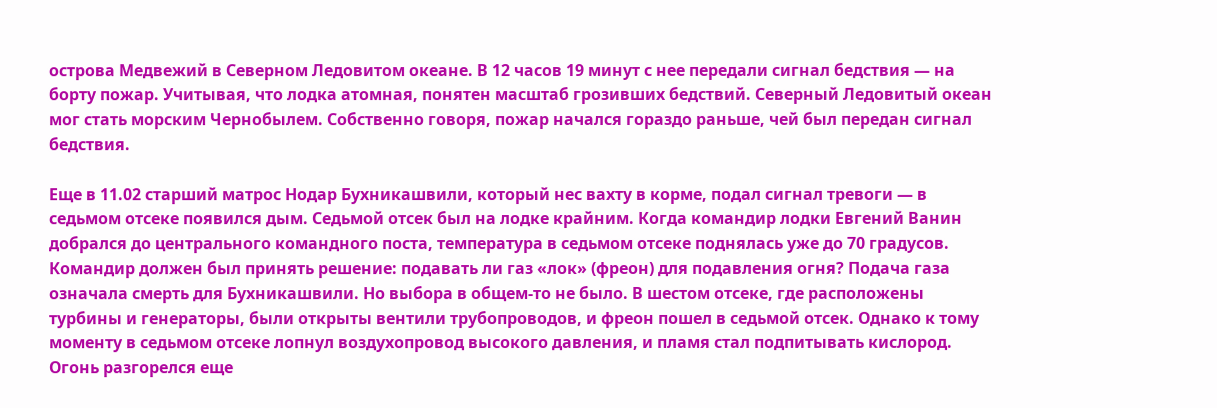острова Медвежий в Северном Ледовитом океане. В 12 часов 19 минут с нее передали сигнал бедствия — на борту пожар. Учитывая, что лодка атомная, понятен масштаб грозивших бедствий. Северный Ледовитый океан мог стать морским Чернобылем. Собственно говоря, пожар начался гораздо раньше, чей был передан сигнал бедствия.

Еще в 11.02 старший матрос Нодар Бухникашвили, который нес вахту в корме, подал сигнал тревоги — в седьмом отсеке появился дым. Седьмой отсек был на лодке крайним. Когда командир лодки Евгений Ванин добрался до центрального командного поста, температура в седьмом отсеке поднялась уже до 70 градусов. Командир должен был принять решение: подавать ли газ «лок» (фреон) для подавления огня? Подача газа означала смерть для Бухникашвили. Но выбора в общем-то не было. В шестом отсеке, где расположены турбины и генераторы, были открыты вентили трубопроводов, и фреон пошел в седьмой отсек. Однако к тому моменту в седьмом отсеке лопнул воздухопровод высокого давления, и пламя стал подпитывать кислород. Огонь разгорелся еще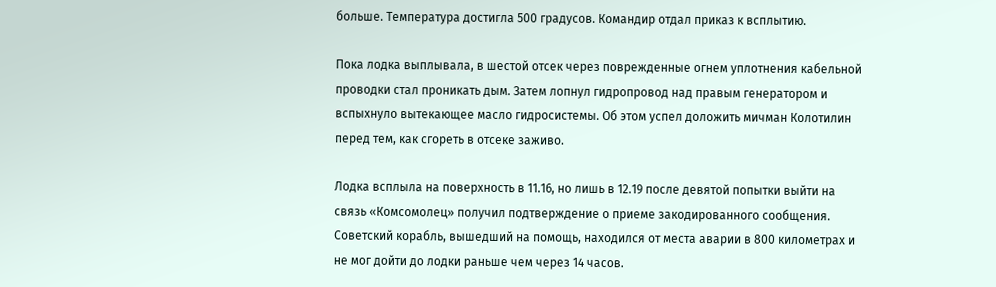больше. Температура достигла 500 градусов. Командир отдал приказ к всплытию.

Пока лодка выплывала, в шестой отсек через поврежденные огнем уплотнения кабельной проводки стал проникать дым. Затем лопнул гидропровод над правым генератором и вспыхнуло вытекающее масло гидросистемы. Об этом успел доложить мичман Колотилин перед тем, как сгореть в отсеке заживо.

Лодка всплыла на поверхность в 11.16, но лишь в 12.19 после девятой попытки выйти на связь «Комсомолец» получил подтверждение о приеме закодированного сообщения. Советский корабль, вышедший на помощь, находился от места аварии в 800 километрах и не мог дойти до лодки раньше чем через 14 часов.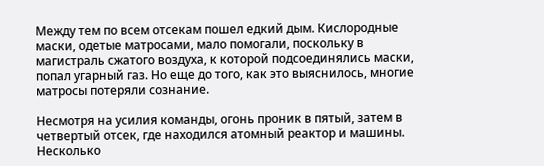Между тем по всем отсекам пошел едкий дым. Кислородные маски, одетые матросами, мало помогали, поскольку в магистраль сжатого воздуха, к которой подсоединялись маски, попал угарный газ. Но еще до того, как это выяснилось, многие матросы потеряли сознание.

Несмотря на усилия команды, огонь проник в пятый, затем в четвертый отсек, где находился атомный реактор и машины. Несколько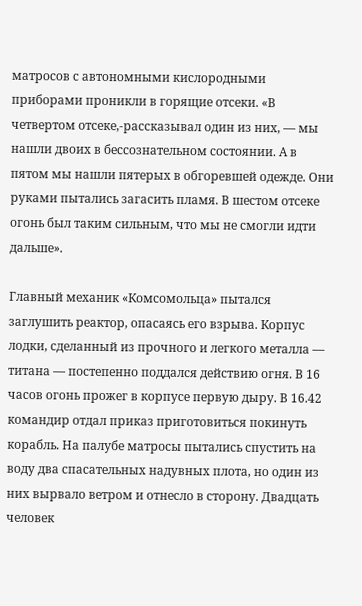матросов с автономными кислородными приборами проникли в горящие отсеки. «В четвертом отсеке,-рассказывал один из них, — мы нашли двоих в бессознательном состоянии. А в пятом мы нашли пятерых в обгоревшей одежде. Они руками пытались загасить пламя. В шестом отсеке огонь был таким сильным, что мы не смогли идти дальше».

Главный механик «Комсомольца» пытался заглушить реактор, опасаясь его взрыва. Корпус лодки, сделанный из прочного и легкого металла — титана — постепенно поддался действию огня. В 16 часов огонь прожег в корпусе первую дыру. В 16.42 командир отдал приказ приготовиться покинуть корабль. На палубе матросы пытались спустить на воду два спасательных надувных плота, но один из них вырвало ветром и отнесло в сторону. Двадцать человек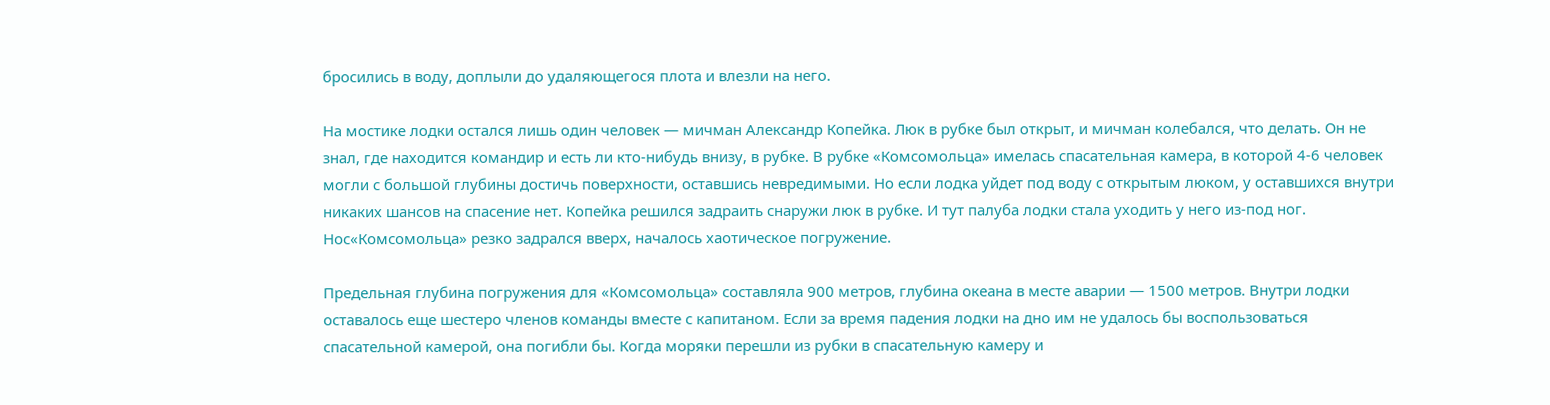бросились в воду, доплыли до удаляющегося плота и влезли на него.

На мостике лодки остался лишь один человек — мичман Александр Копейка. Люк в рубке был открыт, и мичман колебался, что делать. Он не знал, где находится командир и есть ли кто-нибудь внизу, в рубке. В рубке «Комсомольца» имелась спасательная камера, в которой 4-6 человек могли с большой глубины достичь поверхности, оставшись невредимыми. Но если лодка уйдет под воду с открытым люком, у оставшихся внутри никаких шансов на спасение нет. Копейка решился задраить снаружи люк в рубке. И тут палуба лодки стала уходить у него из-под ног. Нос«Комсомольца» резко задрался вверх, началось хаотическое погружение.

Предельная глубина погружения для «Комсомольца» составляла 900 метров, глубина океана в месте аварии — 1500 метров. Внутри лодки оставалось еще шестеро членов команды вместе с капитаном. Если за время падения лодки на дно им не удалось бы воспользоваться спасательной камерой, она погибли бы. Когда моряки перешли из рубки в спасательную камеру и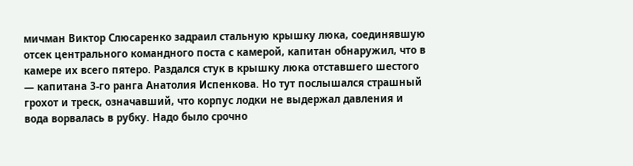мичман Виктор Слюсаренко задраил стальную крышку люка, соединявшую отсек центрального командного поста с камерой, капитан обнаружил, что в камере их всего пятеро. Раздался стук в крышку люка отставшего шестого — капитана 3-го ранга Анатолия Испенкова. Но тут послышался страшный грохот и треск, означавший, что корпус лодки не выдержал давления и вода ворвалась в рубку. Надо было срочно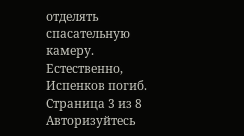отделять спасательную камеру. Естественно, Испенков погиб.
Страница 3 из 8
Авторизуйтесь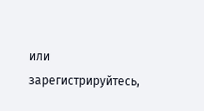или зарегистрируйтесь,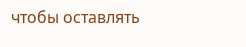чтобы оставлять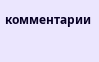комментарии